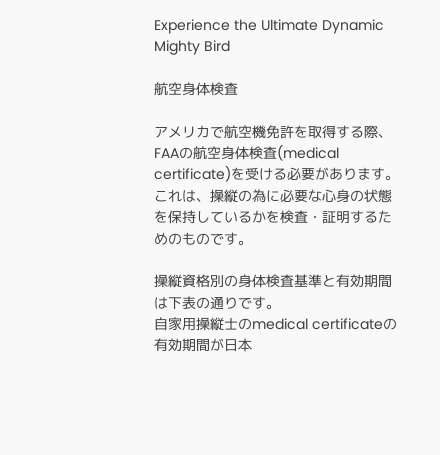Experience the Ultimate Dynamic Mighty Bird

航空身体検査

アメリカで航空機免許を取得する際、FAAの航空身体検査(medical certificate)を受ける必要があります。
これは、操縦の為に必要な心身の状態を保持しているかを検査・証明するためのものです。

操縦資格別の身体検査基準と有効期間は下表の通りです。
自家用操縦士のmedical certificateの有効期間が日本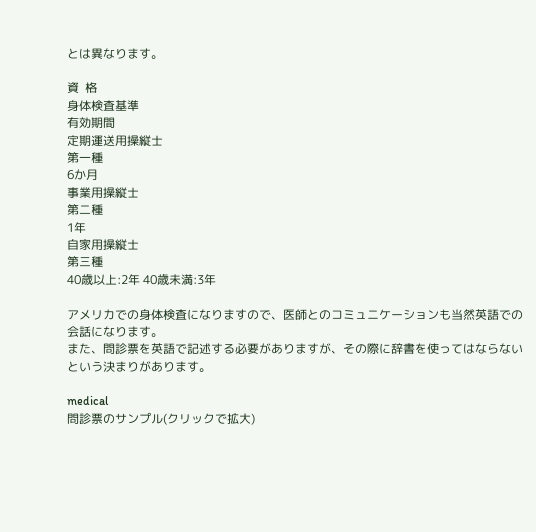とは異なります。

資  格
身体検査基準
有効期間
定期運送用操縦士
第一種
6か月
事業用操縦士
第二種
1年
自家用操縦士
第三種
40歳以上:2年 40歳未満:3年

アメリカでの身体検査になりますので、医師とのコミュニケーションも当然英語での会話になります。
また、問診票を英語で記述する必要がありますが、その際に辞書を使ってはならないという決まりがあります。

medical
問診票のサンプル(クリックで拡大)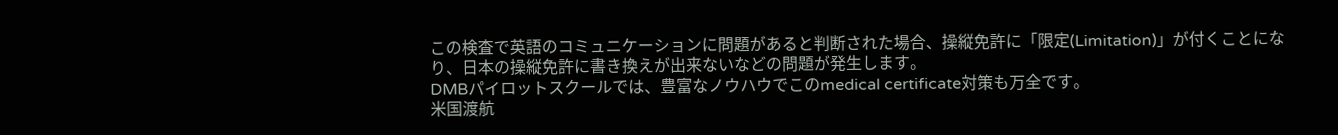この検査で英語のコミュニケーションに問題があると判断された場合、操縦免許に「限定(Limitation)」が付くことになり、日本の操縦免許に書き換えが出来ないなどの問題が発生します。
DMBパイロットスクールでは、豊富なノウハウでこのmedical certificate対策も万全です。
米国渡航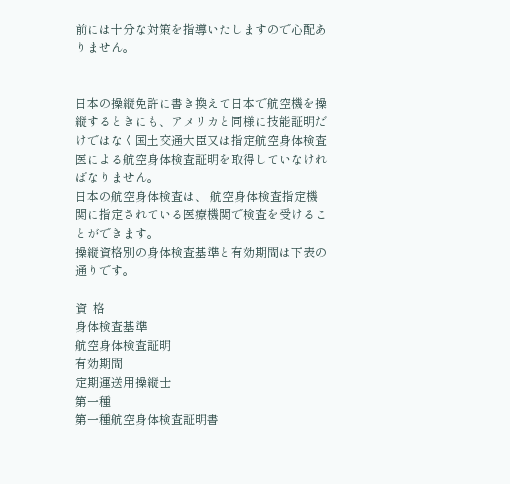前には十分な対策を指導いたしますので心配ありません。


日本の操縦免許に書き換えて日本で航空機を操縦するときにも、アメリカと同様に技能証明だけではなく国土交通大臣又は指定航空身体検査医による航空身体検査証明を取得していなければなりません。
日本の航空身体検査は、 航空身体検査指定機関に指定されている医療機関で検査を受けることができます。
操縦資格別の身体検査基準と有効期間は下表の通りです。

資  格
身体検査基準
航空身体検査証明
有効期間
定期運送用操縦士
第一種
第一種航空身体検査証明書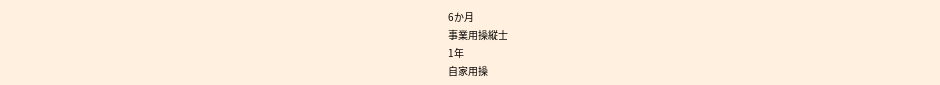6か月
事業用操縦士
1年
自家用操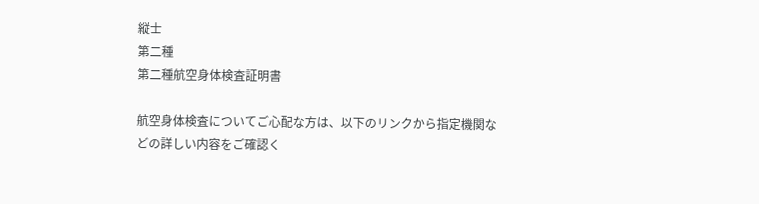縦士
第二種
第二種航空身体検査証明書

航空身体検査についてご心配な方は、以下のリンクから指定機関などの詳しい内容をご確認く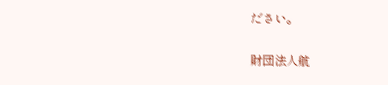ださい。

財団法人航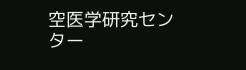空医学研究センター